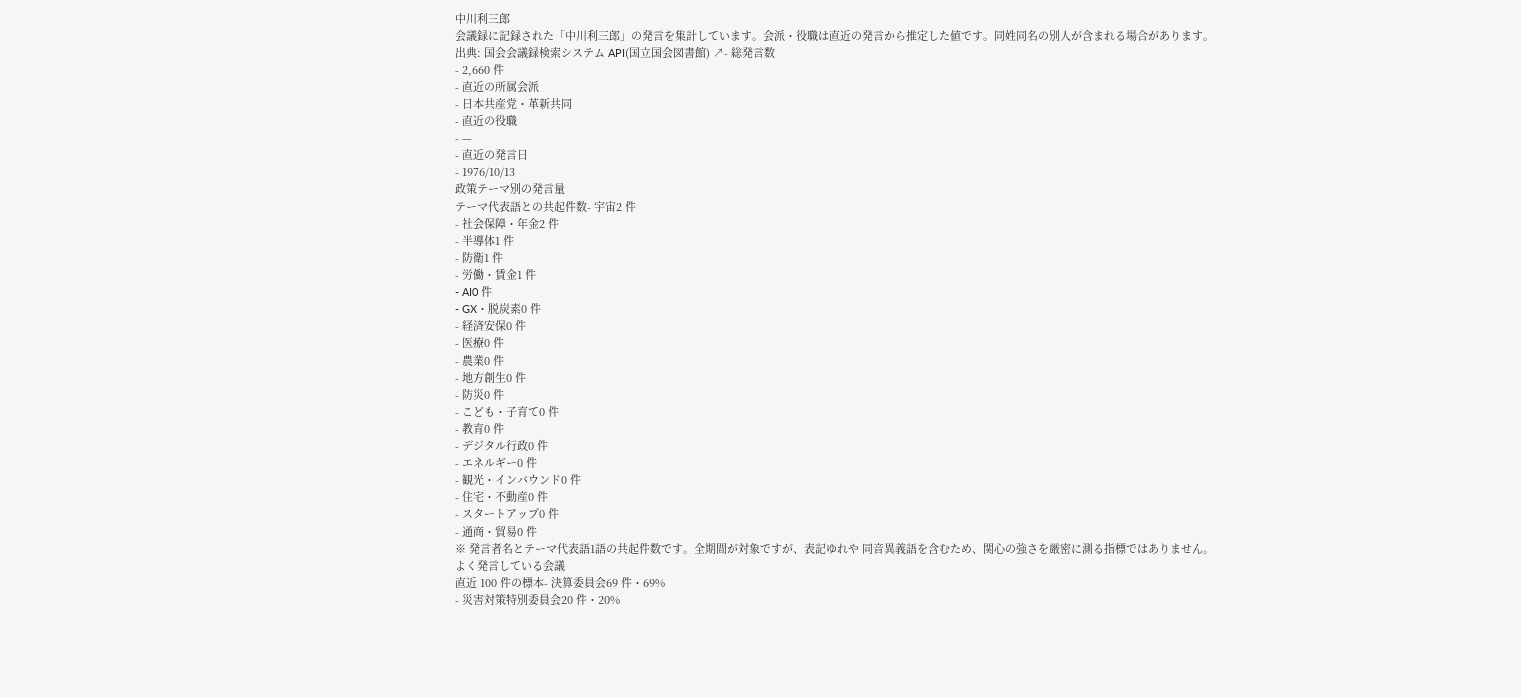中川利三郎
会議録に記録された「中川利三郎」の発言を集計しています。会派・役職は直近の発言から推定した値です。同姓同名の別人が含まれる場合があります。
出典: 国会会議録検索システム API(国立国会図書館) ↗- 総発言数
- 2,660 件
- 直近の所属会派
- 日本共産党・革新共同
- 直近の役職
- —
- 直近の発言日
- 1976/10/13
政策テーマ別の発言量
テーマ代表語との共起件数- 宇宙2 件
- 社会保障・年金2 件
- 半導体1 件
- 防衛1 件
- 労働・賃金1 件
- AI0 件
- GX・脱炭素0 件
- 経済安保0 件
- 医療0 件
- 農業0 件
- 地方創生0 件
- 防災0 件
- こども・子育て0 件
- 教育0 件
- デジタル行政0 件
- エネルギー0 件
- 観光・インバウンド0 件
- 住宅・不動産0 件
- スタートアップ0 件
- 通商・貿易0 件
※ 発言者名とテーマ代表語1語の共起件数です。全期間が対象ですが、表記ゆれや 同音異義語を含むため、関心の強さを厳密に測る指標ではありません。
よく発言している会議
直近 100 件の標本- 決算委員会69 件・69%
- 災害対策特別委員会20 件・20%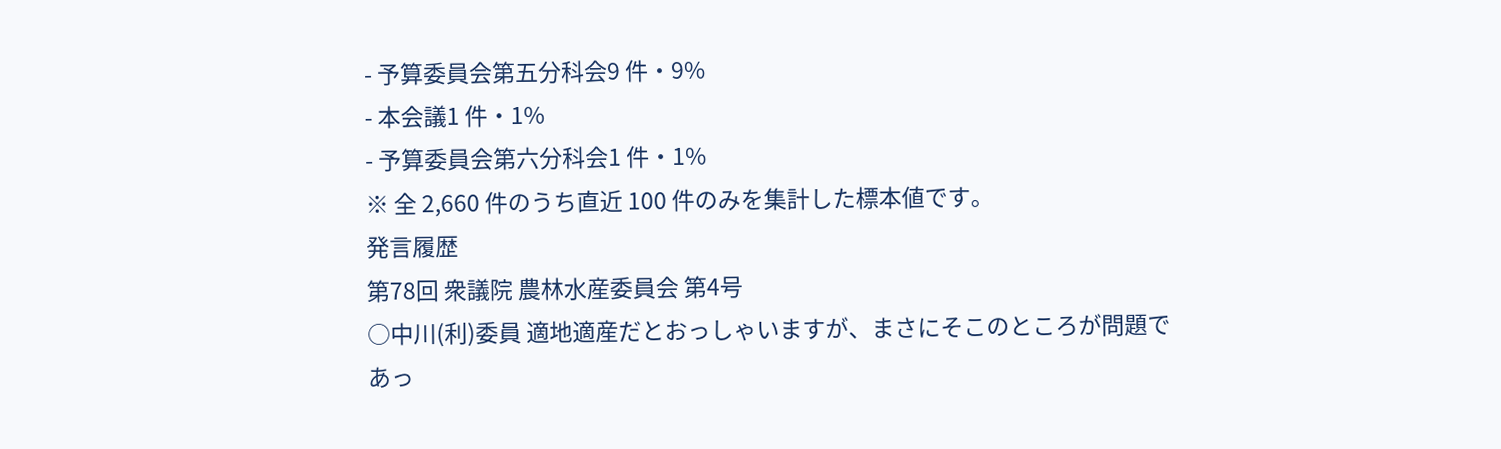- 予算委員会第五分科会9 件・9%
- 本会議1 件・1%
- 予算委員会第六分科会1 件・1%
※ 全 2,660 件のうち直近 100 件のみを集計した標本値です。
発言履歴
第78回 衆議院 農林水産委員会 第4号
○中川(利)委員 適地適産だとおっしゃいますが、まさにそこのところが問題であっ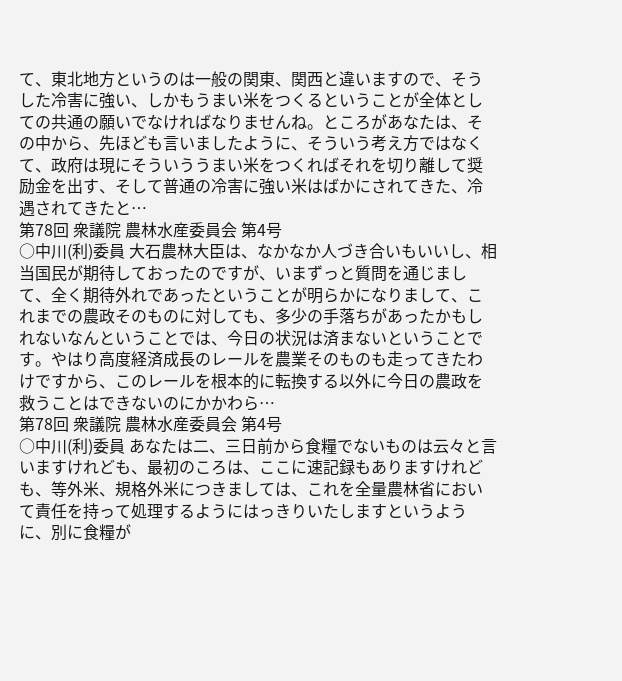て、東北地方というのは一般の関東、関西と違いますので、そうした冷害に強い、しかもうまい米をつくるということが全体としての共通の願いでなければなりませんね。ところがあなたは、その中から、先ほども言いましたように、そういう考え方ではなくて、政府は現にそういううまい米をつくればそれを切り離して奨励金を出す、そして普通の冷害に強い米はばかにされてきた、冷遇されてきたと…
第78回 衆議院 農林水産委員会 第4号
○中川(利)委員 大石農林大臣は、なかなか人づき合いもいいし、相当国民が期待しておったのですが、いまずっと質問を通じまして、全く期待外れであったということが明らかになりまして、これまでの農政そのものに対しても、多少の手落ちがあったかもしれないなんということでは、今日の状況は済まないということです。やはり高度経済成長のレールを農業そのものも走ってきたわけですから、このレールを根本的に転換する以外に今日の農政を救うことはできないのにかかわら…
第78回 衆議院 農林水産委員会 第4号
○中川(利)委員 あなたは二、三日前から食糧でないものは云々と言いますけれども、最初のころは、ここに速記録もありますけれども、等外米、規格外米につきましては、これを全量農林省において責任を持って処理するようにはっきりいたしますというように、別に食糧が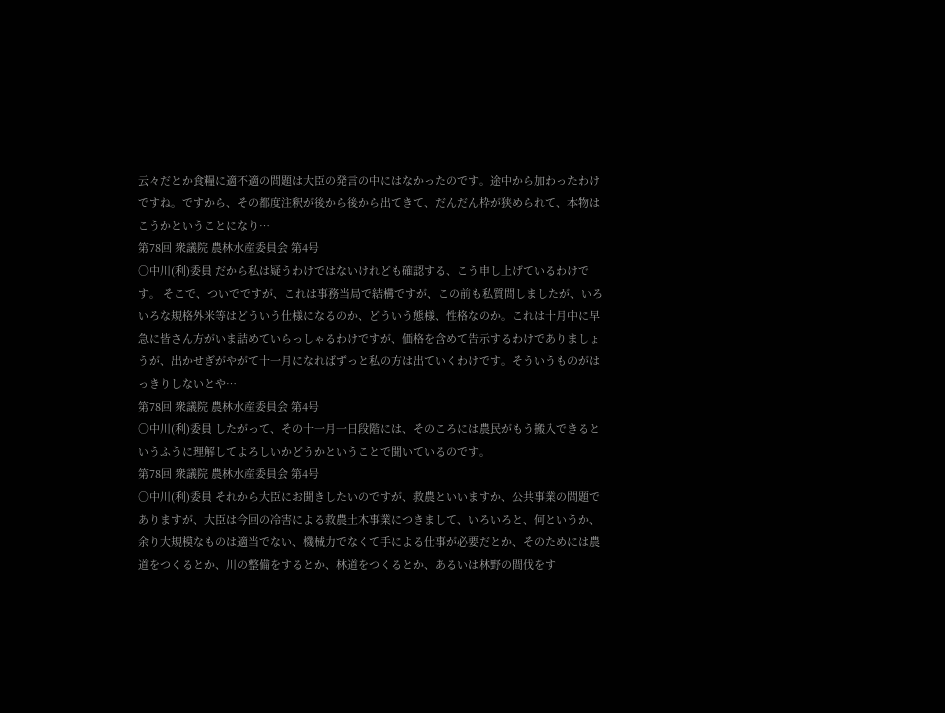云々だとか食糧に適不適の問題は大臣の発言の中にはなかったのです。途中から加わったわけですね。ですから、その都度注釈が後から後から出てきて、だんだん枠が狭められて、本物はこうかということになり…
第78回 衆議院 農林水産委員会 第4号
○中川(利)委員 だから私は疑うわけではないけれども確認する、こう申し上げているわけです。 そこで、ついでですが、これは事務当局で結構ですが、この前も私質問しましたが、いろいろな規格外米等はどういう仕様になるのか、どういう態様、性格なのか。これは十月中に早急に皆さん方がいま詰めていらっしゃるわけですが、価格を含めて告示するわけでありましょうが、出かせぎがやがて十一月になればずっと私の方は出ていくわけです。そういうものがはっきりしないとや…
第78回 衆議院 農林水産委員会 第4号
○中川(利)委員 したがって、その十一月一日段階には、そのころには農民がもう搬入できるというふうに理解してよろしいかどうかということで聞いているのです。
第78回 衆議院 農林水産委員会 第4号
○中川(利)委員 それから大臣にお聞きしたいのですが、救農といいますか、公共事業の問題でありますが、大臣は今回の冷害による救農土木事業につきまして、いろいろと、何というか、余り大規模なものは適当でない、機械力でなくて手による仕事が必要だとか、そのためには農道をつくるとか、川の整備をするとか、林道をつくるとか、あるいは林野の間伐をす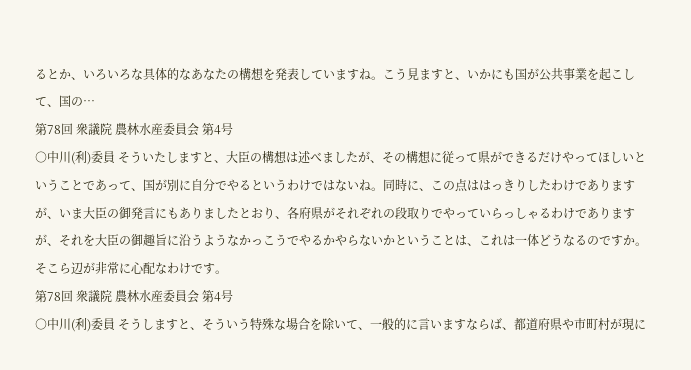るとか、いろいろな具体的なあなたの構想を発表していますね。こう見ますと、いかにも国が公共事業を起こして、国の…
第78回 衆議院 農林水産委員会 第4号
○中川(利)委員 そういたしますと、大臣の構想は述べましたが、その構想に従って県ができるだけやってほしいということであって、国が別に自分でやるというわけではないね。同時に、この点ははっきりしたわけでありますが、いま大臣の御発言にもありましたとおり、各府県がそれぞれの段取りでやっていらっしゃるわけでありますが、それを大臣の御趣旨に沿うようなかっこうでやるかやらないかということは、これは一体どうなるのですか。そこら辺が非常に心配なわけです。
第78回 衆議院 農林水産委員会 第4号
○中川(利)委員 そうしますと、そういう特殊な場合を除いて、一般的に言いますならば、都道府県や市町村が現に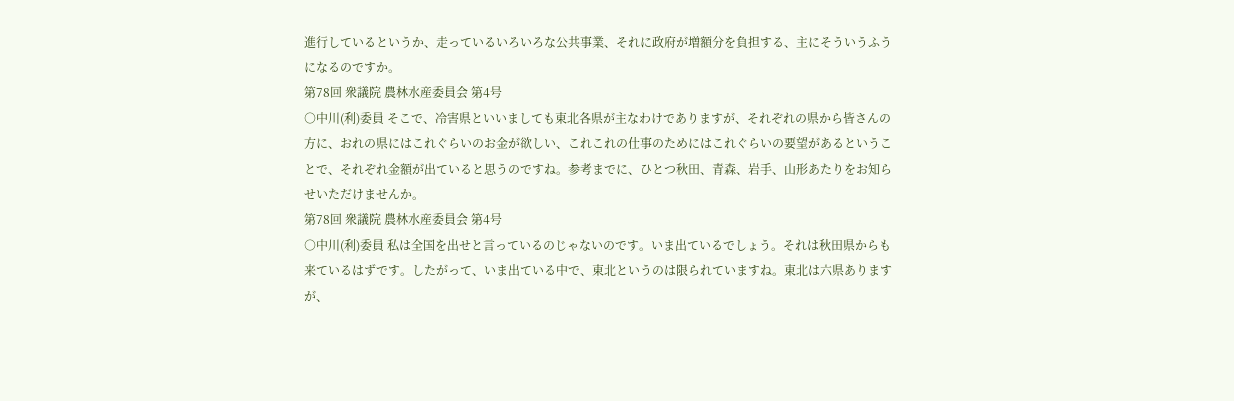進行しているというか、走っているいろいろな公共事業、それに政府が増額分を負担する、主にそういうふうになるのですか。
第78回 衆議院 農林水産委員会 第4号
○中川(利)委員 そこで、冷害県といいましても東北各県が主なわけでありますが、それぞれの県から皆さんの方に、おれの県にはこれぐらいのお金が欲しい、これこれの仕事のためにはこれぐらいの要望があるということで、それぞれ金額が出ていると思うのですね。参考までに、ひとつ秋田、青森、岩手、山形あたりをお知らせいただけませんか。
第78回 衆議院 農林水産委員会 第4号
○中川(利)委員 私は全国を出せと言っているのじゃないのです。いま出ているでしょう。それは秋田県からも来ているはずです。したがって、いま出ている中で、東北というのは限られていますね。東北は六県ありますが、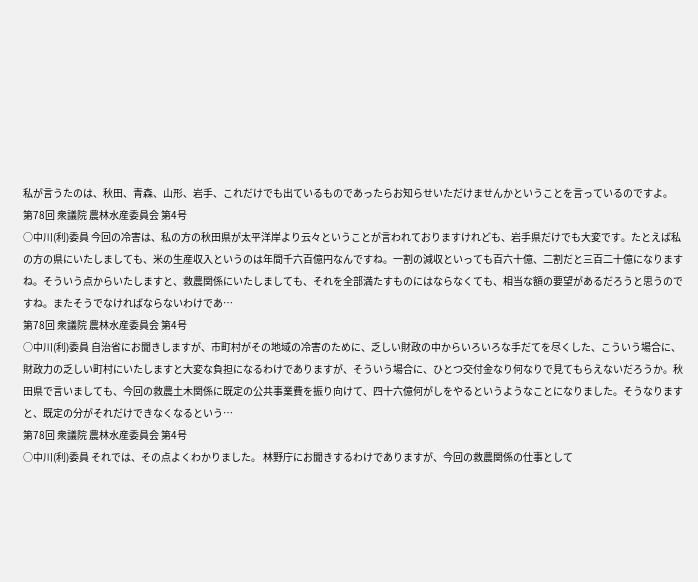私が言うたのは、秋田、青森、山形、岩手、これだけでも出ているものであったらお知らせいただけませんかということを言っているのですよ。
第78回 衆議院 農林水産委員会 第4号
○中川(利)委員 今回の冷害は、私の方の秋田県が太平洋岸より云々ということが言われておりますけれども、岩手県だけでも大変です。たとえば私の方の県にいたしましても、米の生産収入というのは年間千六百億円なんですね。一割の減収といっても百六十億、二割だと三百二十億になりますね。そういう点からいたしますと、救農関係にいたしましても、それを全部満たすものにはならなくても、相当な額の要望があるだろうと思うのですね。またそうでなければならないわけであ…
第78回 衆議院 農林水産委員会 第4号
○中川(利)委員 自治省にお聞きしますが、市町村がその地域の冷害のために、乏しい財政の中からいろいろな手だてを尽くした、こういう場合に、財政力の乏しい町村にいたしますと大変な負担になるわけでありますが、そういう場合に、ひとつ交付金なり何なりで見てもらえないだろうか。秋田県で言いましても、今回の救農土木関係に既定の公共事業費を振り向けて、四十六億何がしをやるというようなことになりました。そうなりますと、既定の分がそれだけできなくなるという…
第78回 衆議院 農林水産委員会 第4号
○中川(利)委員 それでは、その点よくわかりました。 林野庁にお聞きするわけでありますが、今回の救農関係の仕事として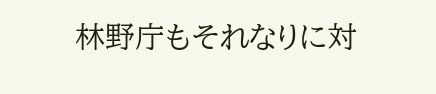林野庁もそれなりに対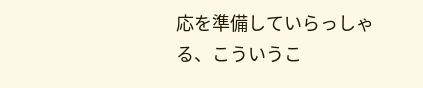応を準備していらっしゃる、こういうこ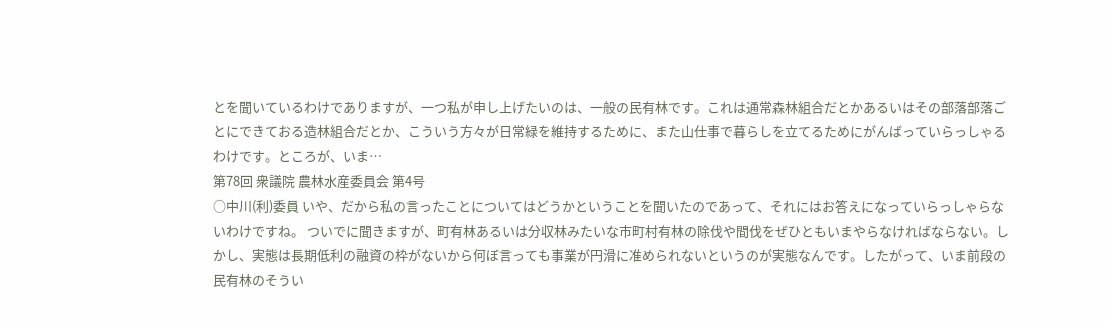とを聞いているわけでありますが、一つ私が申し上げたいのは、一般の民有林です。これは通常森林組合だとかあるいはその部落部落ごとにできておる造林組合だとか、こういう方々が日常緑を維持するために、また山仕事で暮らしを立てるためにがんばっていらっしゃるわけです。ところが、いま…
第78回 衆議院 農林水産委員会 第4号
○中川(利)委員 いや、だから私の言ったことについてはどうかということを聞いたのであって、それにはお答えになっていらっしゃらないわけですね。 ついでに聞きますが、町有林あるいは分収林みたいな市町村有林の除伐や間伐をぜひともいまやらなければならない。しかし、実態は長期低利の融資の枠がないから何ぼ言っても事業が円滑に准められないというのが実態なんです。したがって、いま前段の民有林のそうい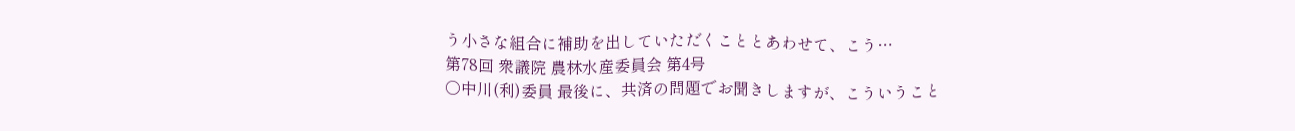う小さな組合に補助を出していただくこととあわせて、こう…
第78回 衆議院 農林水産委員会 第4号
○中川(利)委員 最後に、共済の問題でお聞きしますが、こういうこと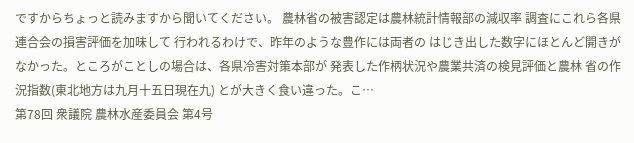ですからちょっと読みますから聞いてください。 農林省の被害認定は農林統計情報部の減収率 調査にこれら各県連合会の損害評価を加味して 行われるわけで、昨年のような豊作には両者の はじき出した数字にほとんど開きがなかった。ところがことしの場合は、各県冷害対策本部が 発表した作柄状況や農業共済の検見評価と農林 省の作況指数(東北地方は九月十五日現在九) とが大きく食い違った。こ…
第78回 衆議院 農林水産委員会 第4号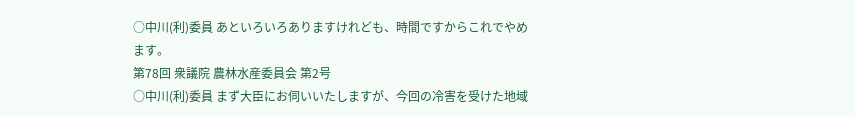○中川(利)委員 あといろいろありますけれども、時間ですからこれでやめます。
第78回 衆議院 農林水産委員会 第2号
○中川(利)委員 まず大臣にお伺いいたしますが、今回の冷害を受けた地域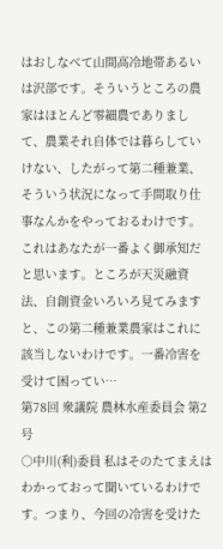はおしなべて山間高冷地帯あるいは沢部です。そういうところの農家はほとんど零細農でありまして、農業それ自体では暮らしていけない、したがって第二種兼業、そういう状況になって手間取り仕事なんかをやっておるわけです。これはあなたが一番よく御承知だと思います。ところが天災融資法、自創資金いろいろ見てみますと、この第二種兼業農家はこれに該当しないわけです。一番冷害を受けて困ってい…
第78回 衆議院 農林水産委員会 第2号
○中川(利)委員 私はそのたてまえはわかっておって聞いているわけです。つまり、今回の冷害を受けた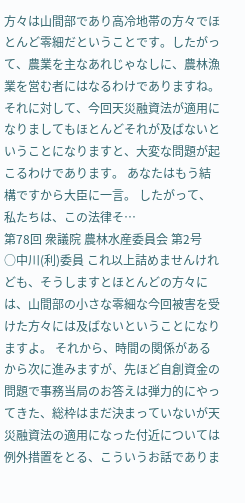方々は山間部であり高冷地帯の方々でほとんど零細だということです。したがって、農業を主なあれじゃなしに、農林漁業を営む者にはなるわけでありますね。それに対して、今回天災融資法が適用になりましてもほとんどそれが及ばないということになりますと、大変な問題が起こるわけであります。 あなたはもう結構ですから大臣に一言。 したがって、私たちは、この法律そ…
第78回 衆議院 農林水産委員会 第2号
○中川(利)委員 これ以上詰めませんけれども、そうしますとほとんどの方々には、山間部の小さな零細な今回被害を受けた方々には及ばないということになりますよ。 それから、時間の関係があるから次に進みますが、先ほど自創資金の問題で事務当局のお答えは弾力的にやってきた、総枠はまだ決まっていないが天災融資法の適用になった付近については例外措置をとる、こういうお話でありま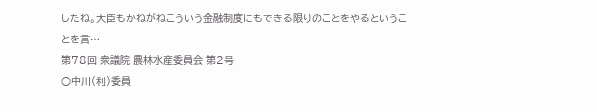したね。大臣もかねがねこういう金融制度にもできる限りのことをやるということを言…
第78回 衆議院 農林水産委員会 第2号
○中川(利)委員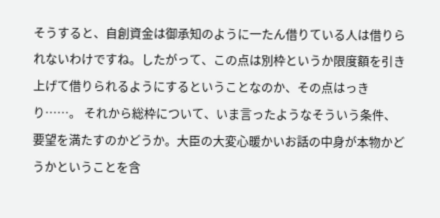そうすると、自創資金は御承知のように一たん借りている人は借りられないわけですね。したがって、この点は別枠というか限度額を引き上げて借りられるようにするということなのか、その点はっきり……。 それから総枠について、いま言ったようなそういう条件、要望を満たすのかどうか。大臣の大変心暖かいお話の中身が本物かどうかということを含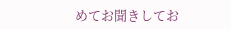めてお聞きしてお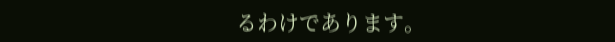るわけであります。